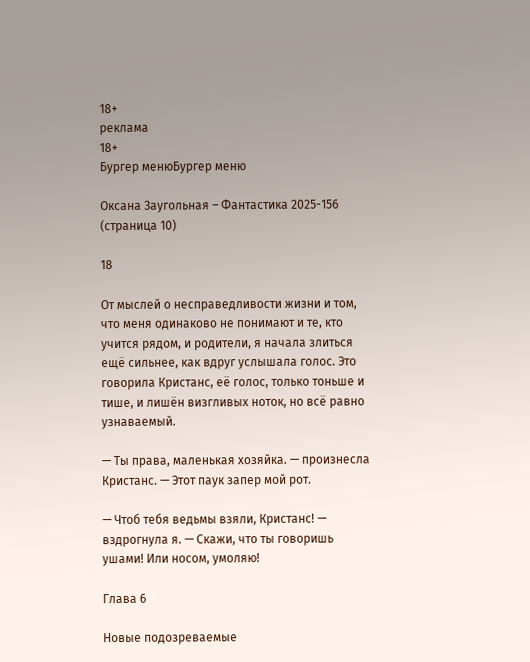18+
реклама
18+
Бургер менюБургер меню

Оксана Заугольная – Фантастика 2025-156 (страница 10)

18

От мыслей о несправедливости жизни и том, что меня одинаково не понимают и те, кто учится рядом, и родители, я начала злиться ещё сильнее, как вдруг услышала голос. Это говорила Кристанс, её голос, только тоньше и тише, и лишён визгливых ноток, но всё равно узнаваемый.

— Ты права, маленькая хозяйка. — произнесла Кристанс. — Этот паук запер мой рот.

— Чтоб тебя ведьмы взяли, Кристанс! — вздрогнула я. — Скажи, что ты говоришь ушами! Или носом, умоляю!

Глава 6

Новые подозреваемые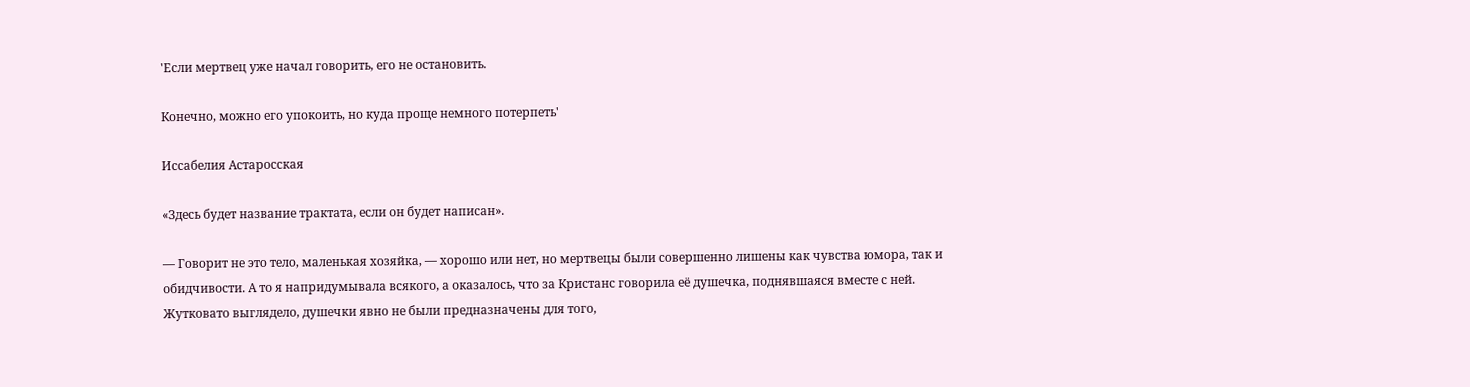'Если мертвец уже начал говорить, его не остановить.

Конечно, можно его упокоить, но куда проще немного потерпеть'

Иссабелия Астаросская

«Здесь будет название трактата, если он будет написан».

— Говорит не это тело, маленькая хозяйка, — хорошо или нет, но мертвецы были совершенно лишены как чувства юмора, так и обидчивости. А то я напридумывала всякого, а оказалось, что за Кристанс говорила её душечка, поднявшаяся вместе с ней. Жутковато выглядело, душечки явно не были предназначены для того,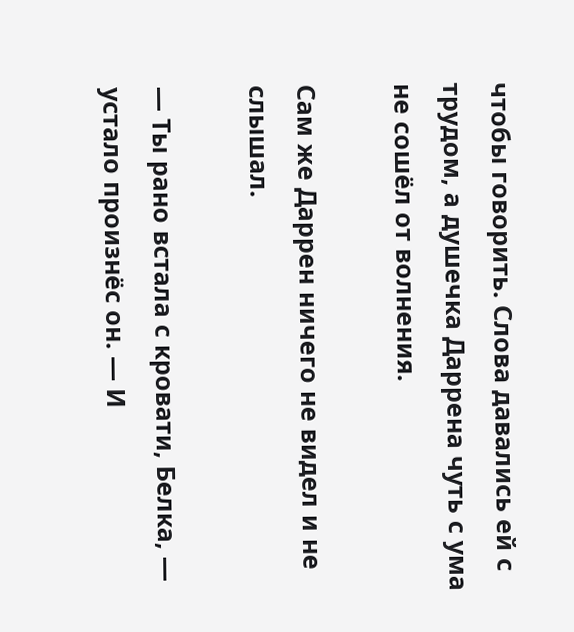чтобы говорить. Слова давались ей с трудом, а душечка Даррена чуть с ума не сошёл от волнения.

Сам же Даррен ничего не видел и не слышал.

— Ты рано встала с кровати, Белка, — устало произнёс он. — И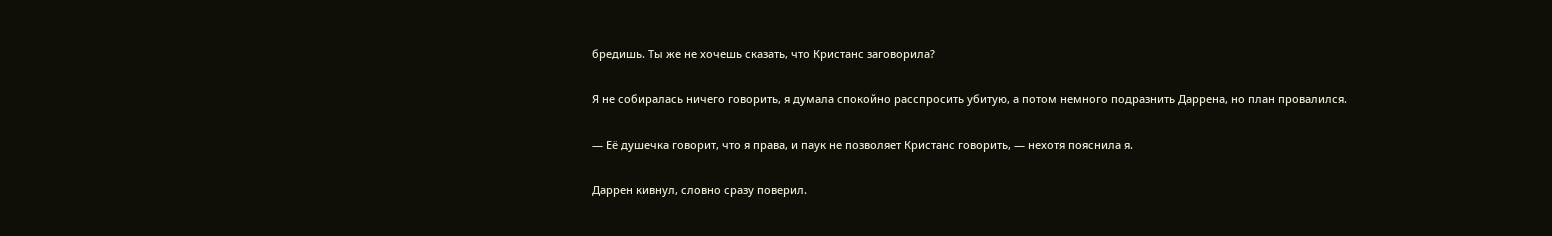бредишь. Ты же не хочешь сказать, что Кристанс заговорила?

Я не собиралась ничего говорить, я думала спокойно расспросить убитую, а потом немного подразнить Даррена, но план провалился.

— Её душечка говорит, что я права, и паук не позволяет Кристанс говорить, — нехотя пояснила я.

Даррен кивнул, словно сразу поверил.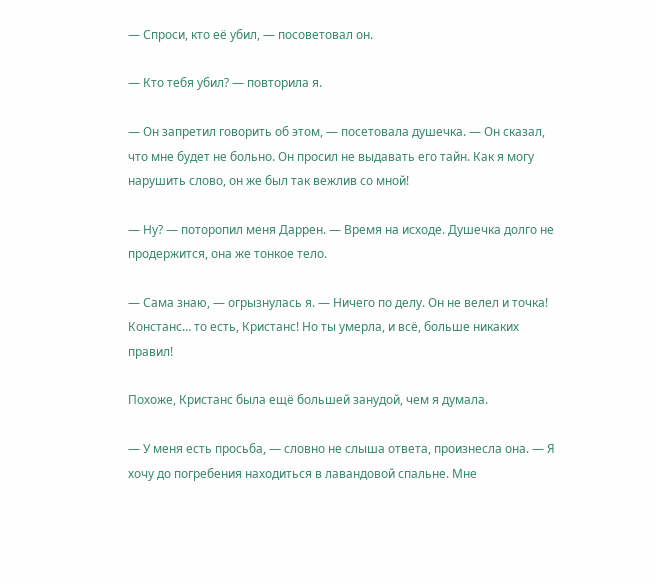— Спроси, кто её убил, — посоветовал он.

— Кто тебя убил? — повторила я.

— Он запретил говорить об этом, — посетовала душечка. — Он сказал, что мне будет не больно. Он просил не выдавать его тайн. Как я могу нарушить слово, он же был так вежлив со мной!

— Ну? — поторопил меня Даррен. — Время на исходе. Душечка долго не продержится, она же тонкое тело.

— Сама знаю, — огрызнулась я. — Ничего по делу. Он не велел и точка! Констанс… то есть, Кристанс! Но ты умерла, и всё, больше никаких правил!

Похоже, Кристанс была ещё большей занудой, чем я думала.

— У меня есть просьба, — словно не слыша ответа, произнесла она. — Я хочу до погребения находиться в лавандовой спальне. Мне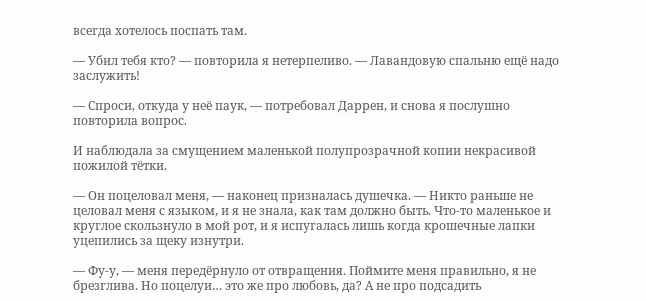всегда хотелось поспать там.

— Убил тебя кто? — повторила я нетерпеливо. — Лавандовую спальню ещё надо заслужить!

— Спроси, откуда у неё паук, — потребовал Даррен, и снова я послушно повторила вопрос.

И наблюдала за смущением маленькой полупрозрачной копии некрасивой пожилой тётки.

— Он поцеловал меня, — наконец призналась душечка. — Никто раньше не целовал меня с языком, и я не знала, как там должно быть. Что-то маленькое и круглое скользнуло в мой рот, и я испугалась лишь когда крошечные лапки уцепились за щеку изнутри.

— Фу-у, — меня передёрнуло от отвращения. Поймите меня правильно, я не брезглива. Но поцелуи… это же про любовь, да? А не про подсадить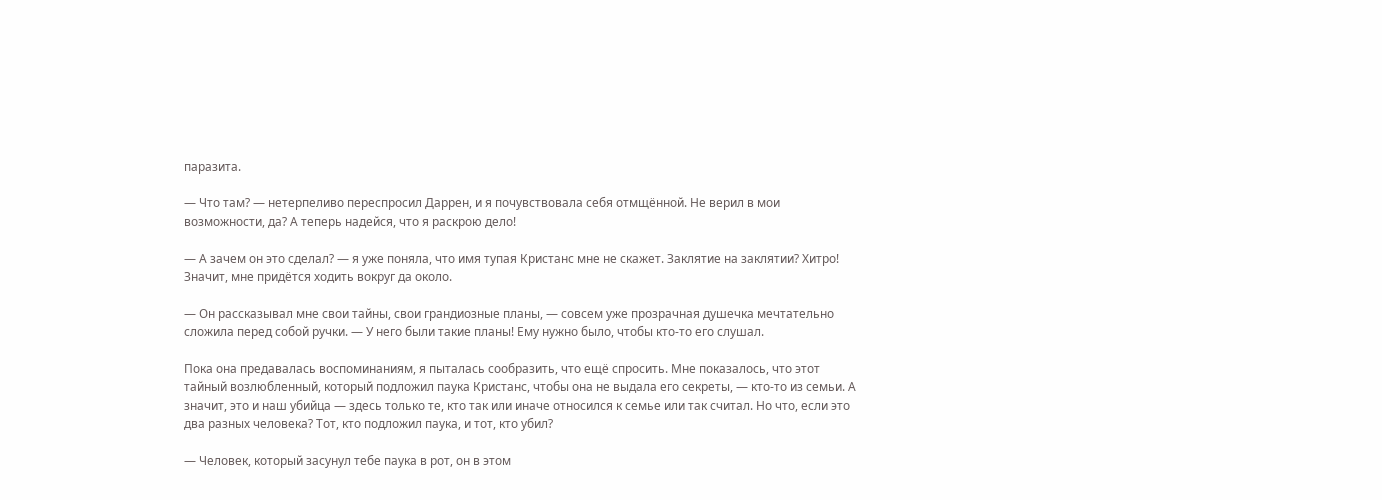паразита.

— Что там? — нетерпеливо переспросил Даррен, и я почувствовала себя отмщённой. Не верил в мои возможности, да? А теперь надейся, что я раскрою дело!

— А зачем он это сделал? — я уже поняла, что имя тупая Кристанс мне не скажет. Заклятие на заклятии? Хитро! Значит, мне придётся ходить вокруг да около.

— Он рассказывал мне свои тайны, свои грандиозные планы, — совсем уже прозрачная душечка мечтательно сложила перед собой ручки. — У него были такие планы! Ему нужно было, чтобы кто-то его слушал.

Пока она предавалась воспоминаниям, я пыталась сообразить, что ещё спросить. Мне показалось, что этот тайный возлюбленный, который подложил паука Кристанс, чтобы она не выдала его секреты, — кто-то из семьи. А значит, это и наш убийца — здесь только те, кто так или иначе относился к семье или так считал. Но что, если это два разных человека? Тот, кто подложил паука, и тот, кто убил?

— Человек, который засунул тебе паука в рот, он в этом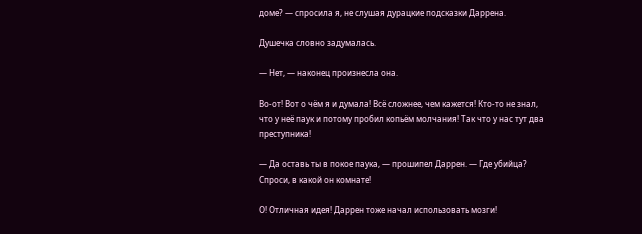доме? — спросила я, не слушая дурацкие подсказки Даррена.

Душечка словно задумалась.

— Нет, — наконец произнесла она.

Во-от! Вот о чём я и думала! Всё сложнее, чем кажется! Кто-то не знал, что у неё паук и потому пробил копьём молчания! Так что у нас тут два преступника!

— Да оставь ты в покое паука, — прошипел Даррен. — Где убийца? Спроси, в какой он комнате!

О! Отличная идея! Даррен тоже начал использовать мозги!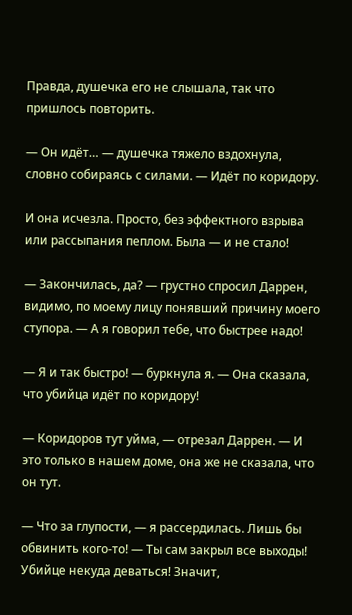Правда, душечка его не слышала, так что пришлось повторить.

— Он идёт… — душечка тяжело вздохнула, словно собираясь с силами. — Идёт по коридору.

И она исчезла. Просто, без эффектного взрыва или рассыпания пеплом. Была — и не стало!

— Закончилась, да? — грустно спросил Даррен, видимо, по моему лицу понявший причину моего ступора. — А я говорил тебе, что быстрее надо!

— Я и так быстро! — буркнула я. — Она сказала, что убийца идёт по коридору!

— Коридоров тут уйма, — отрезал Даррен. — И это только в нашем доме, она же не сказала, что он тут.

— Что за глупости, — я рассердилась. Лишь бы обвинить кого-то! — Ты сам закрыл все выходы! Убийце некуда деваться! Значит,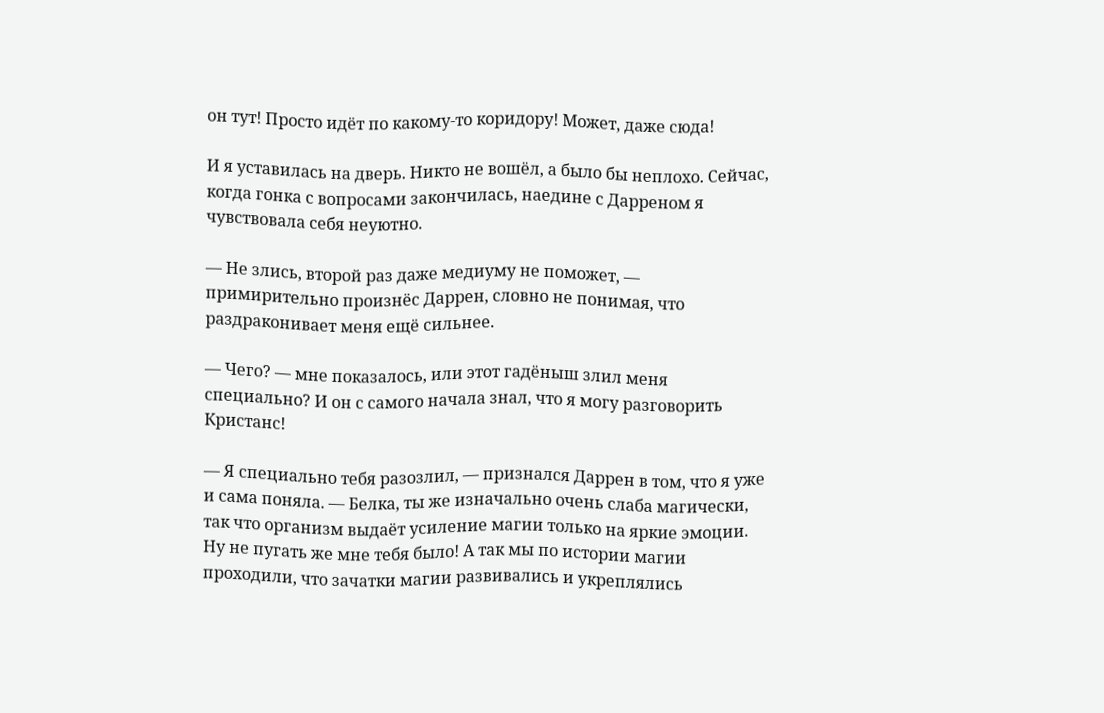он тут! Просто идёт по какому-то коридору! Может, даже сюда!

И я уставилась на дверь. Никто не вошёл, а было бы неплохо. Сейчас, когда гонка с вопросами закончилась, наедине с Дарреном я чувствовала себя неуютно.

— Не злись, второй раз даже медиуму не поможет, — примирительно произнёс Даррен, словно не понимая, что раздраконивает меня ещё сильнее.

— Чего? — мне показалось, или этот гадёныш злил меня специально? И он с самого начала знал, что я могу разговорить Кристанс!

— Я специально тебя разозлил, — признался Даррен в том, что я уже и сама поняла. — Белка, ты же изначально очень слаба магически, так что организм выдаёт усиление магии только на яркие эмоции. Ну не пугать же мне тебя было! А так мы по истории магии проходили, что зачатки магии развивались и укреплялись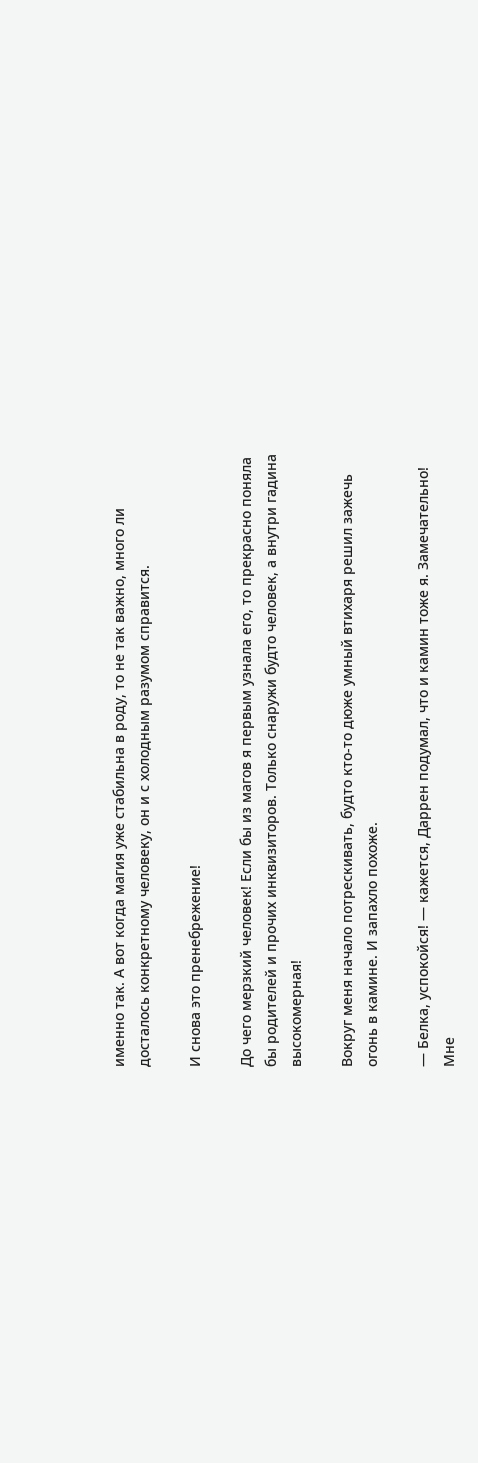именно так. А вот когда магия уже стабильна в роду, то не так важно, много ли досталось конкретному человеку, он и с холодным разумом справится.

И снова это пренебрежение!

До чего мерзкий человек! Если бы из магов я первым узнала его, то прекрасно поняла бы родителей и прочих инквизиторов. Только снаружи будто человек, а внутри гадина высокомерная!

Вокруг меня начало потрескивать, будто кто-то дюже умный втихаря решил зажечь огонь в камине. И запахло похоже.

— Белка, успокойся! — кажется, Даррен подумал, что и камин тоже я. Замечательно! Мне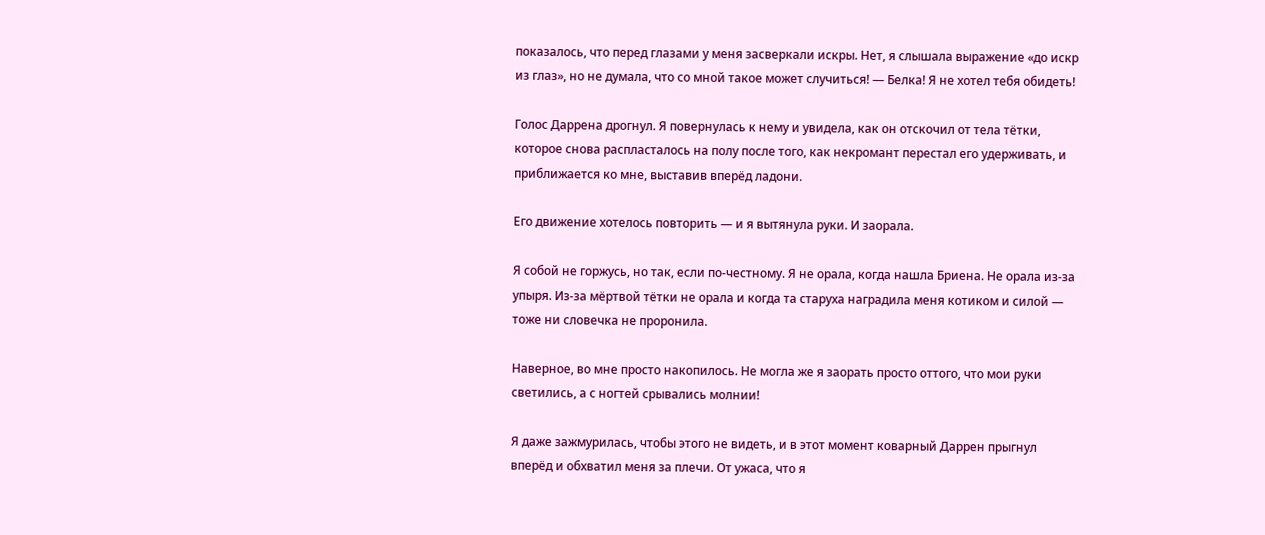показалось, что перед глазами у меня засверкали искры. Нет, я слышала выражение «до искр из глаз», но не думала, что со мной такое может случиться! — Белка! Я не хотел тебя обидеть!

Голос Даррена дрогнул. Я повернулась к нему и увидела, как он отскочил от тела тётки, которое снова распласталось на полу после того, как некромант перестал его удерживать, и приближается ко мне, выставив вперёд ладони.

Его движение хотелось повторить — и я вытянула руки. И заорала.

Я собой не горжусь, но так, если по-честному. Я не орала, когда нашла Бриена. Не орала из-за упыря. Из-за мёртвой тётки не орала и когда та старуха наградила меня котиком и силой — тоже ни словечка не проронила.

Наверное, во мне просто накопилось. Не могла же я заорать просто оттого, что мои руки светились, а с ногтей срывались молнии!

Я даже зажмурилась, чтобы этого не видеть, и в этот момент коварный Даррен прыгнул вперёд и обхватил меня за плечи. От ужаса, что я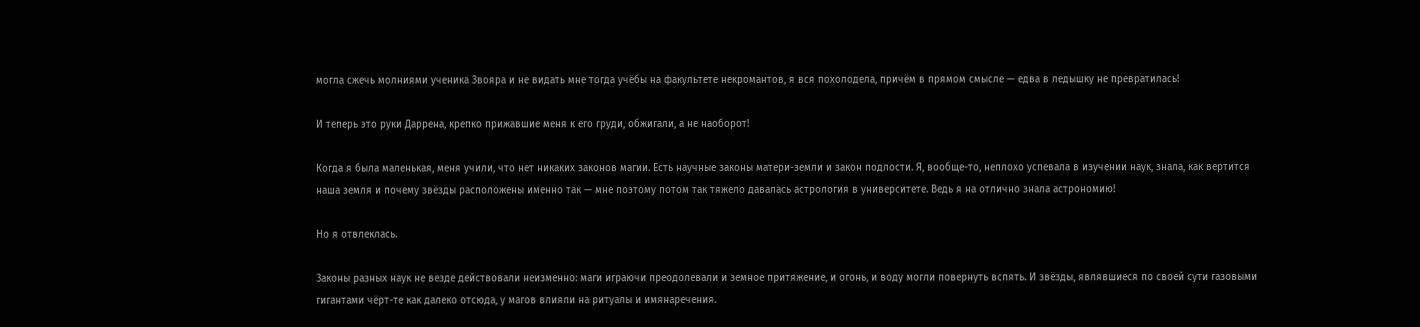могла сжечь молниями ученика Звояра и не видать мне тогда учёбы на факультете некромантов, я вся похолодела, причём в прямом смысле — едва в ледышку не превратилась!

И теперь это руки Даррена, крепко прижавшие меня к его груди, обжигали, а не наоборот!

Когда я была маленькая, меня учили, что нет никаких законов магии. Есть научные законы матери-земли и закон подлости. Я, вообще-то, неплохо успевала в изучении наук, знала, как вертится наша земля и почему звёзды расположены именно так — мне поэтому потом так тяжело давалась астрология в университете. Ведь я на отлично знала астрономию!

Но я отвлеклась.

Законы разных наук не везде действовали неизменно: маги играючи преодолевали и земное притяжение, и огонь, и воду могли повернуть вспять. И звёзды, являвшиеся по своей сути газовыми гигантами чёрт-те как далеко отсюда, у магов влияли на ритуалы и имянаречения.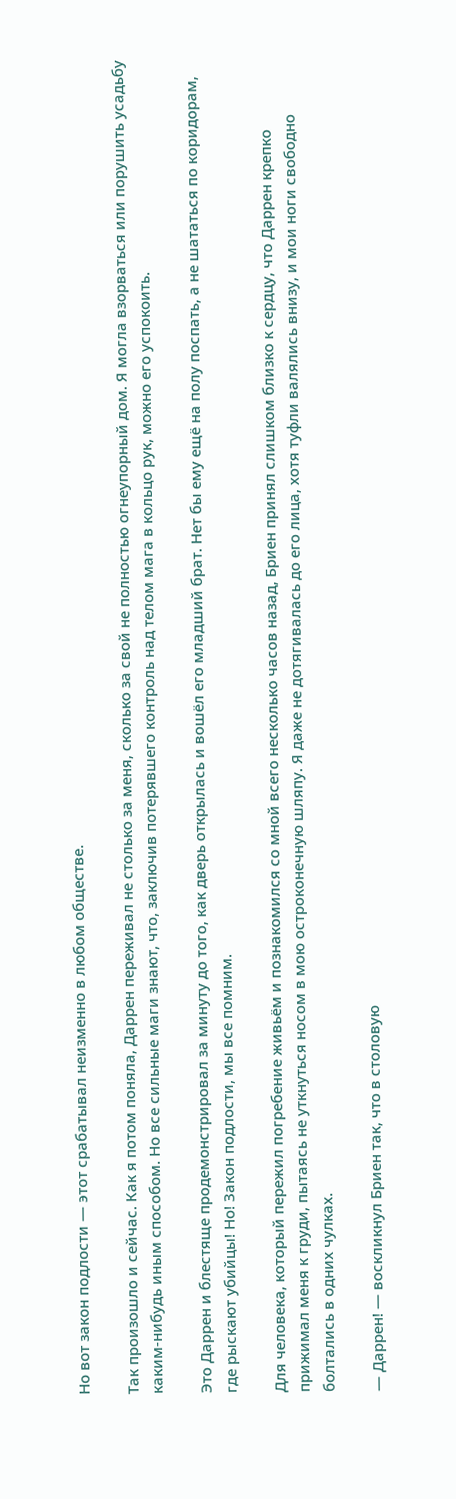Но вот закон подлости — этот срабатывал неизменно в любом обществе.

Так произошло и сейчас. Как я потом поняла, Даррен переживал не столько за меня, сколько за свой не полностью огнеупорный дом. Я могла взорваться или порушить усадьбу каким-нибудь иным способом. Но все сильные маги знают, что, заключив потерявшего контроль над телом мага в кольцо рук, можно его успокоить.

Это Даррен и блестяще продемонстрировал за минуту до того, как дверь открылась и вошёл его младший брат. Нет бы ему ещё на полу поспать, а не шататься по коридорам, где рыскают убийцы! Но! Закон подлости, мы все помним.

Для человека, который пережил погребение живьём и познакомился со мной всего несколько часов назад, Бриен принял слишком близко к сердцу, что Даррен крепко прижимал меня к груди, пытаясь не уткнуться носом в мою остроконечную шляпу. Я даже не дотягивалась до его лица, хотя туфли валялись внизу, и мои ноги свободно болтались в одних чулках.

— Даррен! — воскликнул Бриен так, что в столовую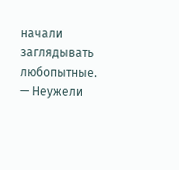начали заглядывать любопытные. — Неужели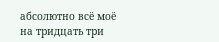абсолютно всё моё на тридцать три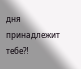дня принадлежит тебе⁈